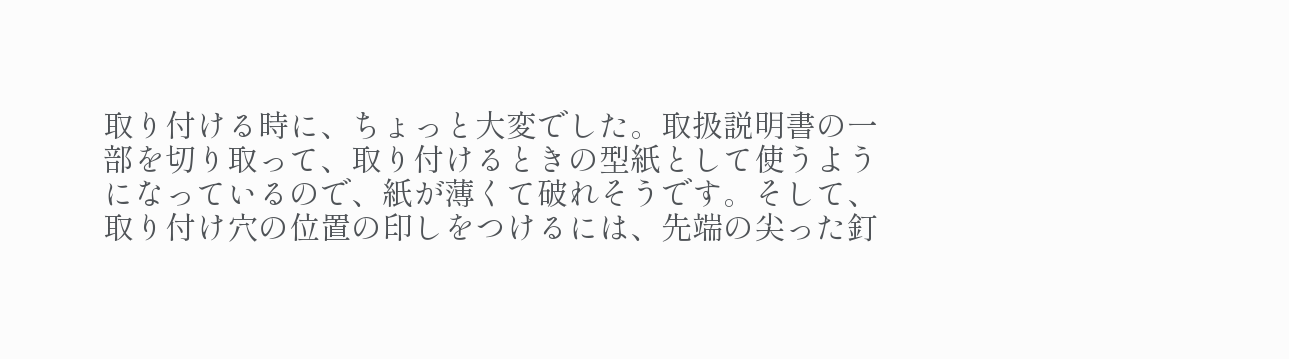取り付ける時に、ちょっと大変でした。取扱説明書の一部を切り取って、取り付けるときの型紙として使うようになっているので、紙が薄くて破れそうです。そして、取り付け穴の位置の印しをつけるには、先端の尖った釘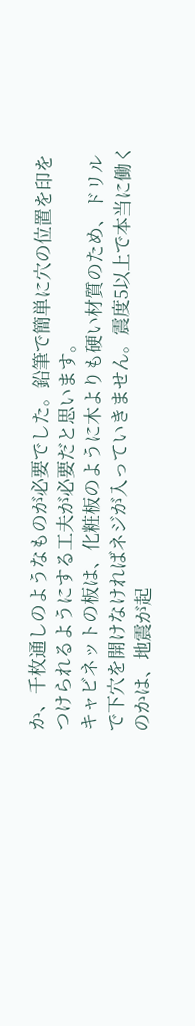か、千枚通しのようなものが必要でした。鉛筆で簡単に穴の位置を印をつけられるようにする工夫が必要だと思います。
キャビネットの板は、化粧板のように木よりも硬い材質のため、ドリルで下穴を開けなければネジが入っていきません。震度5以上で本当に働くのかは、地震が起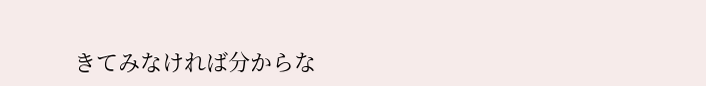きてみなければ分からな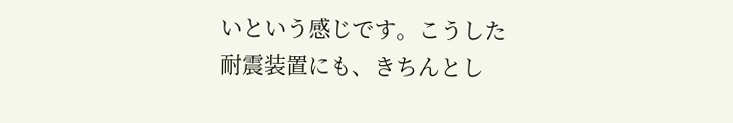いという感じです。こうした耐震装置にも、きちんとし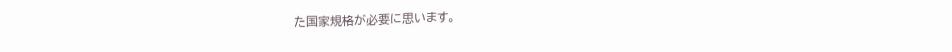た国家規格が必要に思います。